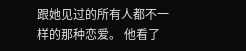跟她见过的所有人都不一样的那种恋爱。 他看了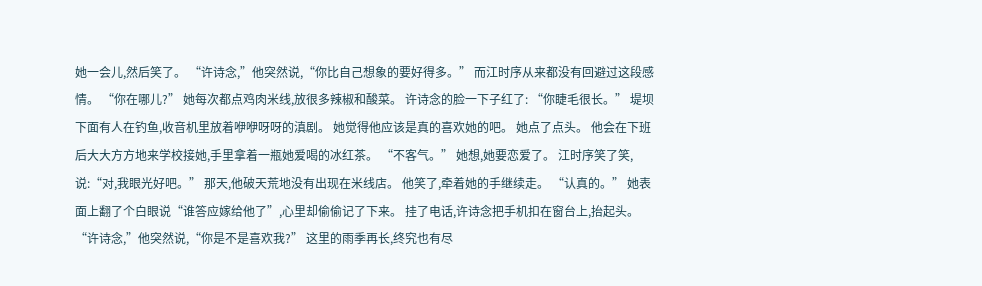她一会儿,然后笑了。 “许诗念,”他突然说,“你比自己想象的要好得多。” 而江时序从来都没有回避过这段感情。 “你在哪儿?” 她每次都点鸡肉米线,放很多辣椒和酸菜。 许诗念的脸一下子红了: “你睫毛很长。” 堤坝下面有人在钓鱼,收音机里放着咿咿呀呀的滇剧。 她觉得他应该是真的喜欢她的吧。 她点了点头。 他会在下班后大大方方地来学校接她,手里拿着一瓶她爱喝的冰红茶。 “不客气。” 她想,她要恋爱了。 江时序笑了笑,说:“对,我眼光好吧。” 那天,他破天荒地没有出现在米线店。 他笑了,牵着她的手继续走。 “认真的。” 她表面上翻了个白眼说“谁答应嫁给他了”,心里却偷偷记了下来。 挂了电话,许诗念把手机扣在窗台上,抬起头。 “许诗念,”他突然说,“你是不是喜欢我?” 这里的雨季再长,终究也有尽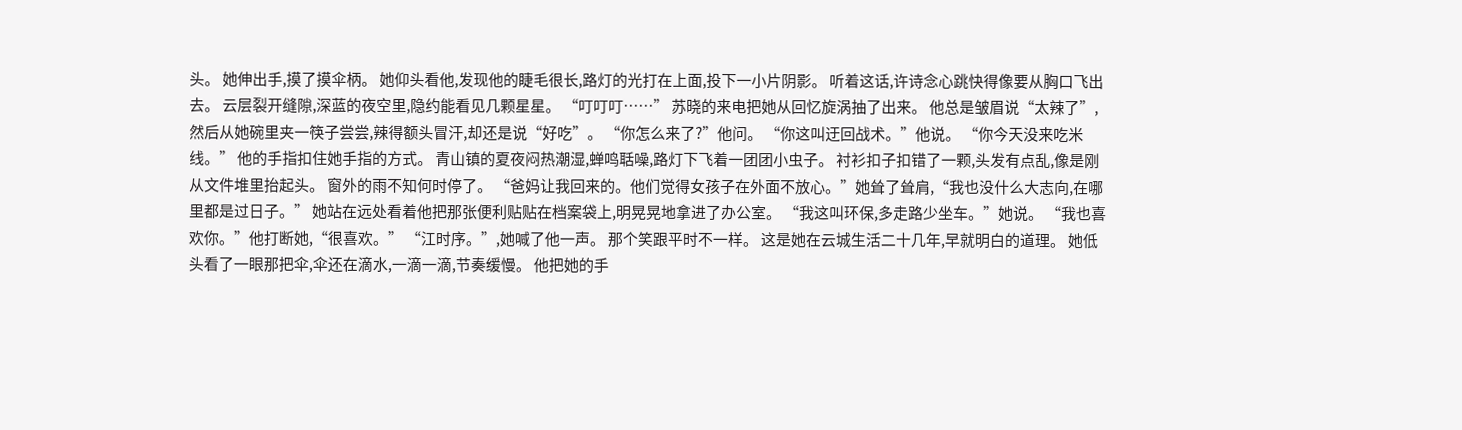头。 她伸出手,摸了摸伞柄。 她仰头看他,发现他的睫毛很长,路灯的光打在上面,投下一小片阴影。 听着这话,许诗念心跳快得像要从胸口飞出去。 云层裂开缝隙,深蓝的夜空里,隐约能看见几颗星星。 “叮叮叮……” 苏晓的来电把她从回忆旋涡抽了出来。 他总是皱眉说“太辣了”,然后从她碗里夹一筷子尝尝,辣得额头冒汗,却还是说“好吃”。 “你怎么来了?”他问。 “你这叫迂回战术。”他说。 “你今天没来吃米线。” 他的手指扣住她手指的方式。 青山镇的夏夜闷热潮湿,蝉鸣聒噪,路灯下飞着一团团小虫子。 衬衫扣子扣错了一颗,头发有点乱,像是刚从文件堆里抬起头。 窗外的雨不知何时停了。 “爸妈让我回来的。他们觉得女孩子在外面不放心。”她耸了耸肩,“我也没什么大志向,在哪里都是过日子。” 她站在远处看着他把那张便利贴贴在档案袋上,明晃晃地拿进了办公室。 “我这叫环保,多走路少坐车。”她说。 “我也喜欢你。”他打断她,“很喜欢。” “江时序。”,她喊了他一声。 那个笑跟平时不一样。 这是她在云城生活二十几年,早就明白的道理。 她低头看了一眼那把伞,伞还在滴水,一滴一滴,节奏缓慢。 他把她的手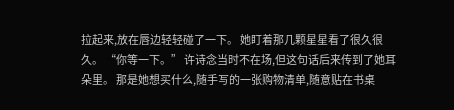拉起来,放在唇边轻轻碰了一下。 她盯着那几颗星星看了很久很久。 “你等一下。” 许诗念当时不在场,但这句话后来传到了她耳朵里。 那是她想买什么,随手写的一张购物清单,随意贴在书桌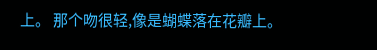上。 那个吻很轻,像是蝴蝶落在花瓣上。